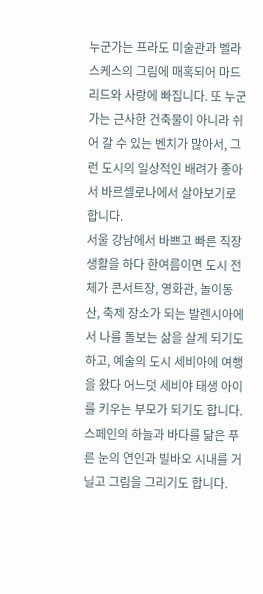누군가는 프라도 미술관과 벨라스케스의 그림에 매혹되어 마드리드와 사랑에 빠집니다. 또 누군가는 근사한 건축물이 아니라 쉬어 갈 수 있는 벤치가 많아서, 그런 도시의 일상적인 배려가 좋아서 바르셀로나에서 살아보기로 합니다.
서울 강남에서 바쁘고 빠른 직장 생활을 하다 한여름이면 도시 전체가 콘서트장, 영화관, 놀이동산, 축제 장소가 되는 발렌시아에서 나를 돌보는 삶을 살게 되기도 하고, 예술의 도시 세비아에 여행을 왔다 어느덧 세비야 태생 아이를 키우는 부모가 되기도 합니다. 스페인의 하늘과 바다를 닮은 푸른 눈의 연인과 빌바오 시내를 거닐고 그림을 그리기도 합니다.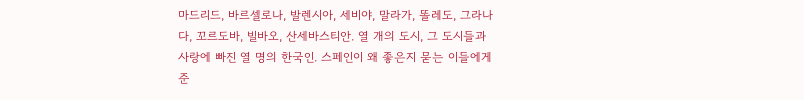마드리드, 바르셀로나, 발렌시아, 세비야, 말라가, 똘레도, 그라나다, 꼬르도바, 빌바오, 산세바스티안. 열 개의 도시, 그 도시들과 사랑에 빠진 열 명의 한국인. 스페인이 왜 좋은지 묻는 이들에게 준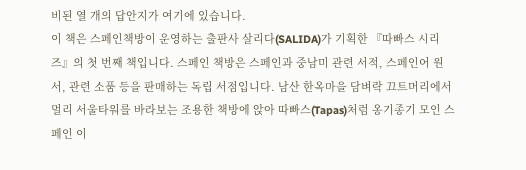비된 열 개의 답안지가 여기에 있습니다.
이 책은 스페인책방이 운영하는 출판사 살리다(SALIDA)가 기획한 『따빠스 시리즈』의 첫 번째 책입니다. 스페인 책방은 스페인과 중남미 관련 서적, 스페인어 원서, 관련 소품 등을 판매하는 독립 서점입니다. 남산 한옥마을 담벼락 끄트머리에서 멀리 서울타워를 바라보는 조용한 책방에 앉아 따빠스(Tapas)처럼 옹기종기 모인 스페인 이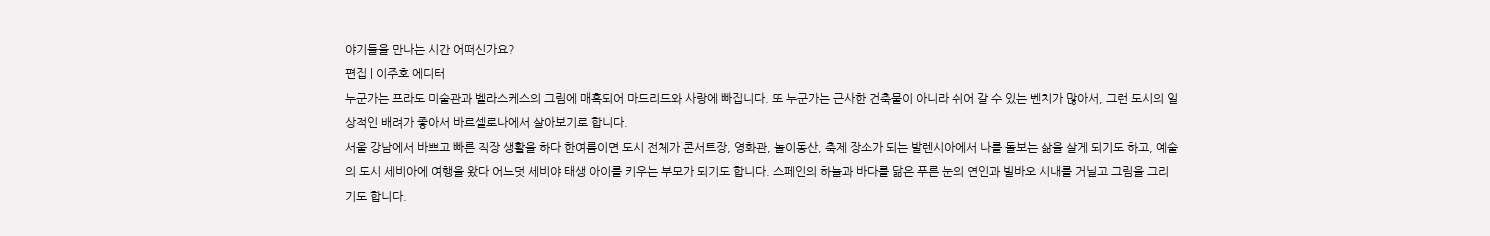야기들을 만나는 시간 어떠신가요?
편집 | 이주호 에디터
누군가는 프라도 미술관과 벨라스케스의 그림에 매혹되어 마드리드와 사랑에 빠집니다. 또 누군가는 근사한 건축물이 아니라 쉬어 갈 수 있는 벤치가 많아서, 그런 도시의 일상적인 배려가 좋아서 바르셀로나에서 살아보기로 합니다.
서울 강남에서 바쁘고 빠른 직장 생활을 하다 한여름이면 도시 전체가 콘서트장, 영화관, 놀이동산, 축제 장소가 되는 발렌시아에서 나를 돌보는 삶을 살게 되기도 하고, 예술의 도시 세비아에 여행을 왔다 어느덧 세비야 태생 아이를 키우는 부모가 되기도 합니다. 스페인의 하늘과 바다를 닮은 푸른 눈의 연인과 빌바오 시내를 거닐고 그림을 그리기도 합니다.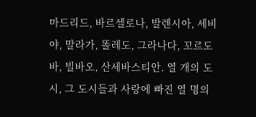마드리드, 바르셀로나, 발렌시아, 세비야, 말라가, 똘레도, 그라나다, 꼬르도바, 빌바오, 산세바스티안. 열 개의 도시, 그 도시들과 사랑에 빠진 열 명의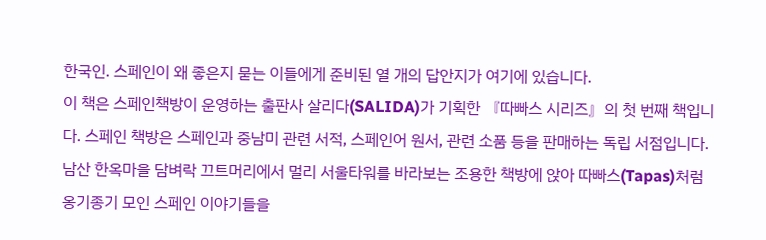한국인. 스페인이 왜 좋은지 묻는 이들에게 준비된 열 개의 답안지가 여기에 있습니다.
이 책은 스페인책방이 운영하는 출판사 살리다(SALIDA)가 기획한 『따빠스 시리즈』의 첫 번째 책입니다. 스페인 책방은 스페인과 중남미 관련 서적, 스페인어 원서, 관련 소품 등을 판매하는 독립 서점입니다. 남산 한옥마을 담벼락 끄트머리에서 멀리 서울타워를 바라보는 조용한 책방에 앉아 따빠스(Tapas)처럼 옹기종기 모인 스페인 이야기들을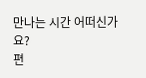만나는 시간 어떠신가요?
편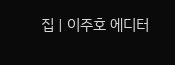집 | 이주호 에디터